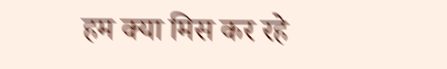हम क्या मिस कर रहे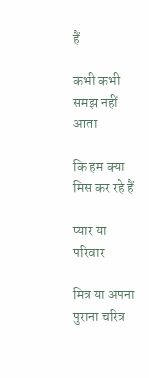हैं

कभी कभी समझ नहीं आता

कि हम क्या मिस कर रहे हैं

प्यार या परिवार

मित्र या अपना पुराना चरित्र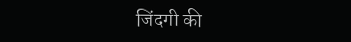जिंदगी की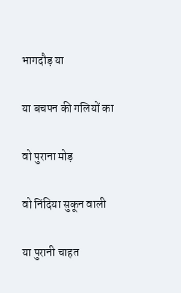भागदौड़ या

या बचपन की गलियों का

वो पुराना मोड़

वो निंदिया सुकून वाली

या पुरानी चाहत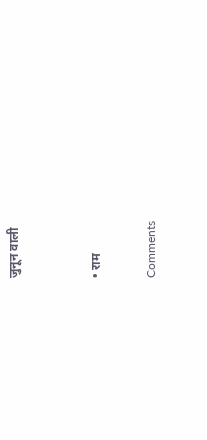जुनून वाली


• राम

Comments